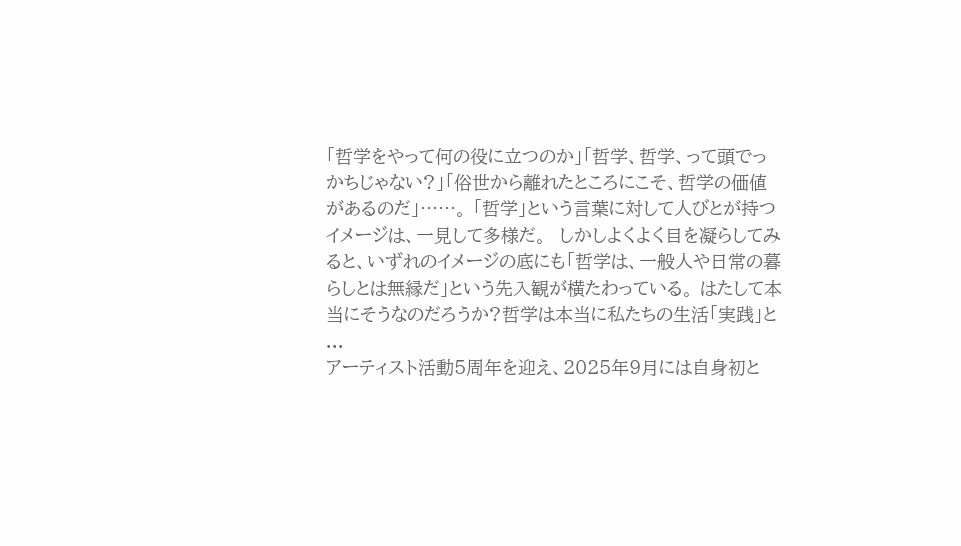「哲学をやって何の役に立つのか」「哲学、哲学、って頭でっかちじゃない?」「俗世から離れたところにこそ、哲学の価値があるのだ」……。 「哲学」という言葉に対して人びとが持つイメージは、一見して多様だ。  しかしよくよく目を凝らしてみると、いずれのイメージの底にも「哲学は、一般人や日常の暮らしとは無縁だ」という先入観が横たわっている。 はたして本当にそうなのだろうか?哲学は本当に私たちの生活「実践」と ...
アーティスト活動5周年を迎え、2025年9月には自身初と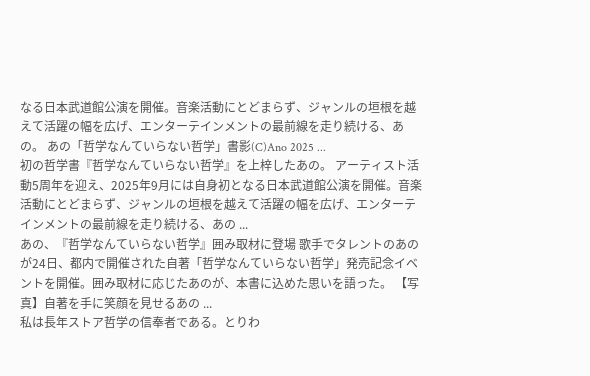なる日本武道館公演を開催。音楽活動にとどまらず、ジャンルの垣根を越えて活躍の幅を広げ、エンターテインメントの最前線を走り続ける、あの。 あの「哲学なんていらない哲学」書影(C)Ano 2025 ...
初の哲学書『哲学なんていらない哲学』を上梓したあの。 アーティスト活動5周年を迎え、2025年9月には自身初となる日本武道館公演を開催。音楽活動にとどまらず、ジャンルの垣根を越えて活躍の幅を広げ、エンターテインメントの最前線を走り続ける、あの ...
あの、『哲学なんていらない哲学』囲み取材に登場 歌手でタレントのあのが24日、都内で開催された自著「哲学なんていらない哲学」発売記念イベントを開催。囲み取材に応じたあのが、本書に込めた思いを語った。 【写真】自著を手に笑顔を見せるあの ...
私は長年ストア哲学の信奉者である。とりわ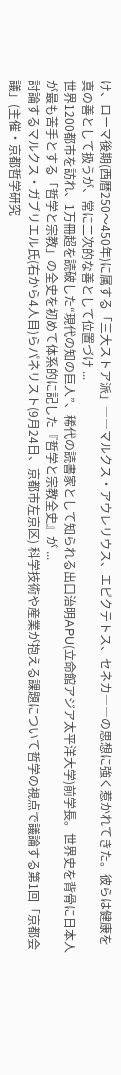け、ローマ後期(西暦250〜450年)に属する「三大ストア派」――マルクス・アウレリウス、エピクテトス、セネカ――の思想に強く惹かれてきた。彼らは健康を真の善として扱うが、常に二次的な善として位置づけ ...
世界1200都市を訪れ、1万冊超を読破した“現代の知の巨人”、稀代の読書家として知られる出口治明APU(立命館アジア太平洋大学)前学長。世界史を背骨に日本人が最も苦手とする「哲学と宗教」の全史を初めて体系的に記した『哲学と宗教全史』が ...
討論するマルクス・ガブリエル氏(右から4人目)らパネリスト(9月24日、京都市左京区) 科学技術や産業が抱える課題について哲学の視点で議論する第1回「京都会議」(主催・京都哲学研究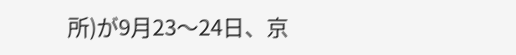所)が9月23〜24日、京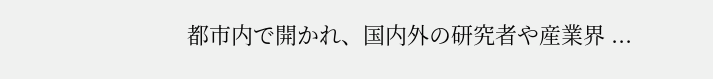都市内で開かれ、国内外の研究者や産業界 ...